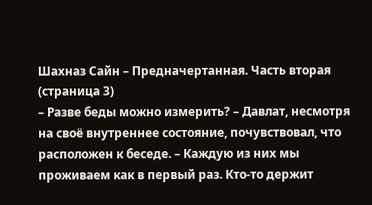Шахназ Сайн – Предначертанная. Часть вторая (страница 3)
– Разве беды можно измерить? – Давлат, несмотря на своё внутреннее состояние, почувствовал, что расположен к беседе. – Каждую из них мы проживаем как в первый раз. Кто-то держит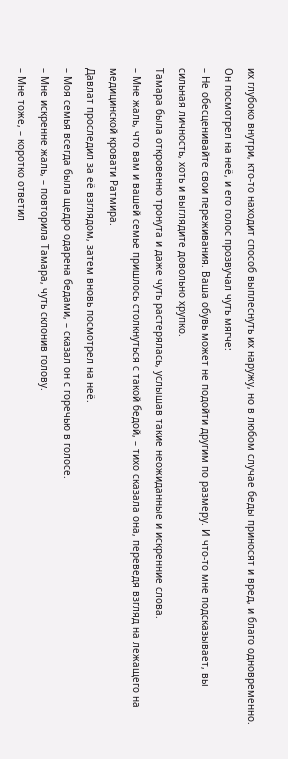их глубоко внутри, кто-то находит способ выплеснуть их наружу, но в любом случае беды приносят и вред, и благо одновременно.
Он посмотрел на неё, и его голос прозвучал чуть мягче:
– Не обесценивайте свои переживания. Ваша обувь может не подойти другим по размеру. И что-то мне подсказывает, вы сильная личность, хоть и выглядите довольно хрупко.
Тамара была откровенно тронута и даже чуть растерялась, услышав такие неожиданные и искренние слова.
– Мне жаль, что вам и вашей семье пришлось столкнуться с такой бедой, – тихо сказала она, переведя взгляд на лежащего на медицинской кровати Ратмира.
Давлат проследил за её взглядом, затем вновь посмотрел на неё.
– Моя семья всегда была щедро одарена бедами, – сказал он с горечью в голосе.
– Мне искренне жаль, – повторила Тамара, чуть склонив голову.
– Мне тоже, – коротко ответил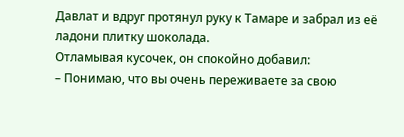Давлат и вдруг протянул руку к Тамаре и забрал из её ладони плитку шоколада.
Отламывая кусочек, он спокойно добавил:
– Понимаю, что вы очень переживаете за свою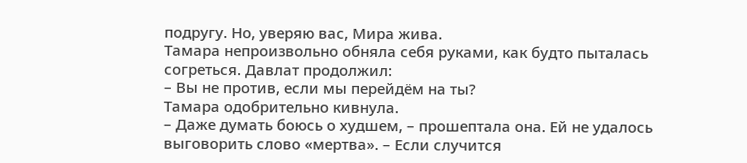подругу. Но, уверяю вас, Мира жива.
Тамара непроизвольно обняла себя руками, как будто пыталась согреться. Давлат продолжил:
– Вы не против, если мы перейдём на ты?
Тамара одобрительно кивнула.
– Даже думать боюсь о худшем, – прошептала она. Ей не удалось выговорить слово «мертва». – Если случится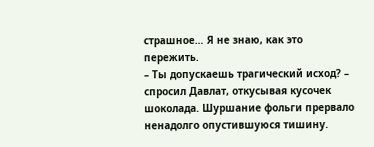страшное… Я не знаю, как это пережить.
– Ты допускаешь трагический исход? – спросил Давлат, откусывая кусочек шоколада. Шуршание фольги прервало ненадолго опустившуюся тишину.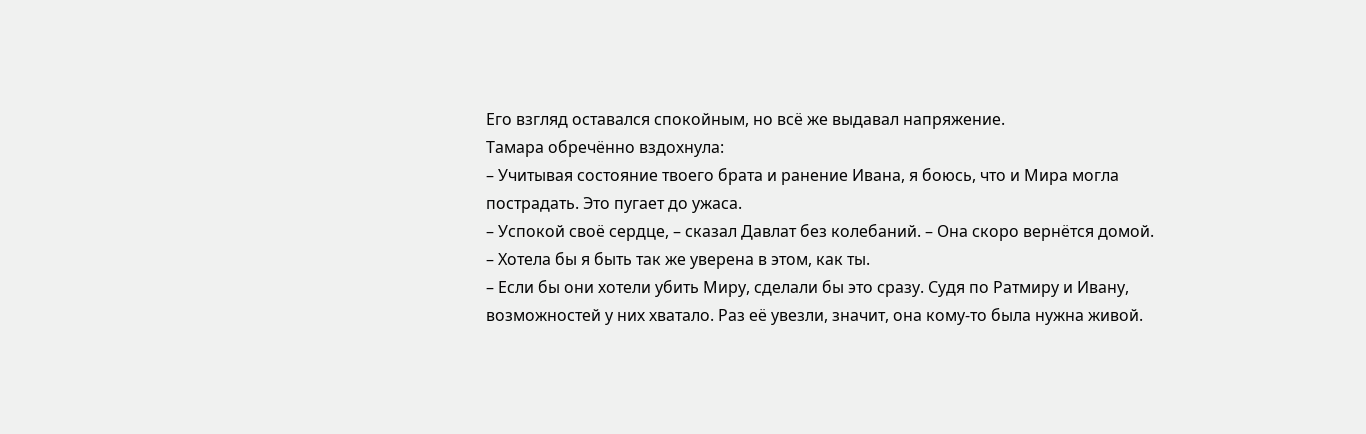Его взгляд оставался спокойным, но всё же выдавал напряжение.
Тамара обречённо вздохнула:
– Учитывая состояние твоего брата и ранение Ивана, я боюсь, что и Мира могла пострадать. Это пугает до ужаса.
– Успокой своё сердце, – сказал Давлат без колебаний. – Она скоро вернётся домой.
– Хотела бы я быть так же уверена в этом, как ты.
– Если бы они хотели убить Миру, сделали бы это сразу. Судя по Ратмиру и Ивану, возможностей у них хватало. Раз её увезли, значит, она кому-то была нужна живой.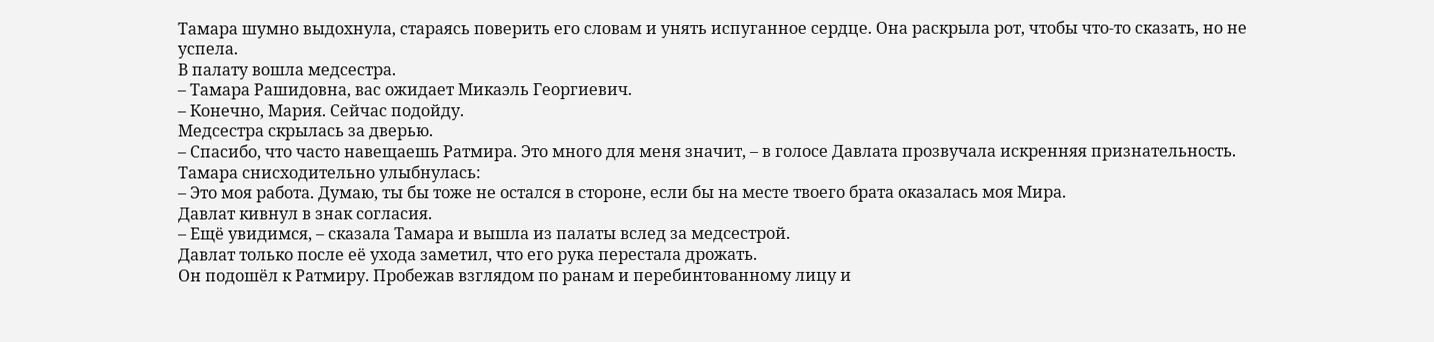Тамара шумно выдохнула, стараясь поверить его словам и унять испуганное сердце. Она раскрыла рот, чтобы что-то сказать, но не успела.
В палату вошла медсестра.
– Тамара Рашидовна, вас ожидает Микаэль Георгиевич.
– Конечно, Мария. Сейчас подойду.
Медсестра скрылась за дверью.
– Спасибо, что часто навещаешь Ратмира. Это много для меня значит, – в голосе Давлата прозвучала искренняя признательность.
Тамара снисходительно улыбнулась:
– Это моя работа. Думаю, ты бы тоже не остался в стороне, если бы на месте твоего брата оказалась моя Мира.
Давлат кивнул в знак согласия.
– Ещё увидимся, – сказала Тамара и вышла из палаты вслед за медсестрой.
Давлат только после её ухода заметил, что его рука перестала дрожать.
Он подошёл к Ратмиру. Пробежав взглядом по ранам и перебинтованному лицу и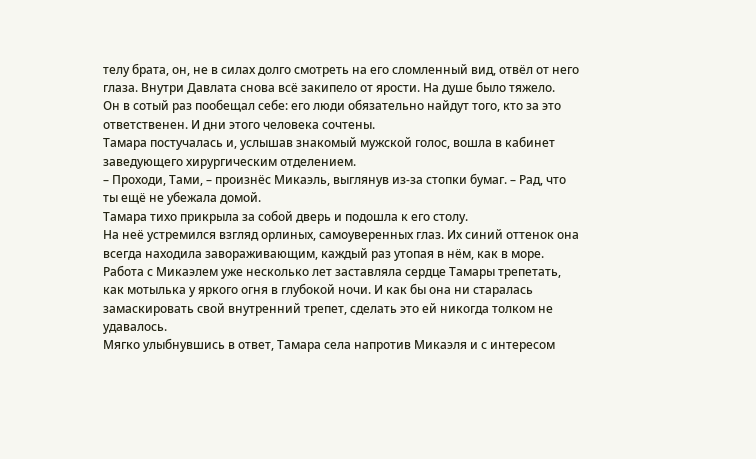телу брата, он, не в силах долго смотреть на его сломленный вид, отвёл от него глаза. Внутри Давлата снова всё закипело от ярости. На душе было тяжело.
Он в сотый раз пообещал себе: его люди обязательно найдут того, кто за это ответственен. И дни этого человека сочтены.
Тамара постучалась и, услышав знакомый мужской голос, вошла в кабинет заведующего хирургическим отделением.
– Проходи, Тами, – произнёс Микаэль, выглянув из-за стопки бумаг. – Рад, что ты ещё не убежала домой.
Тамара тихо прикрыла за собой дверь и подошла к его столу.
На неё устремился взгляд орлиных, самоуверенных глаз. Их синий оттенок она всегда находила завораживающим, каждый раз утопая в нём, как в море.
Работа с Микаэлем уже несколько лет заставляла сердце Тамары трепетать, как мотылька у яркого огня в глубокой ночи. И как бы она ни старалась замаскировать свой внутренний трепет, сделать это ей никогда толком не удавалось.
Мягко улыбнувшись в ответ, Тамара села напротив Микаэля и с интересом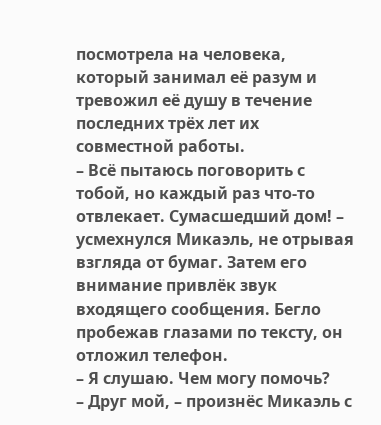посмотрела на человека, который занимал её разум и тревожил её душу в течение последних трёх лет их совместной работы.
– Всё пытаюсь поговорить с тобой, но каждый раз что-то отвлекает. Сумасшедший дом! – усмехнулся Микаэль, не отрывая взгляда от бумаг. Затем его внимание привлёк звук входящего сообщения. Бегло пробежав глазами по тексту, он отложил телефон.
– Я слушаю. Чем могу помочь?
– Друг мой, – произнёс Микаэль с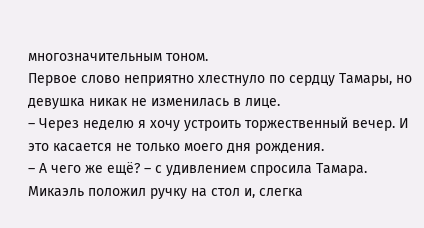многозначительным тоном.
Первое слово неприятно хлестнуло по сердцу Тамары, но девушка никак не изменилась в лице.
– Через неделю я хочу устроить торжественный вечер. И это касается не только моего дня рождения.
– А чего же ещё? – с удивлением спросила Тамара.
Микаэль положил ручку на стол и, слегка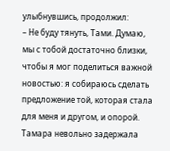улыбнувшись, продолжил:
– Не буду тянуть, Тами. Думаю, мы с тобой достаточно близки, чтобы я мог поделиться важной новостью: я собираюсь сделать предложение той, которая стала для меня и другом, и опорой.
Тамара невольно задержала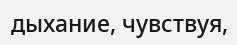дыхание, чувствуя,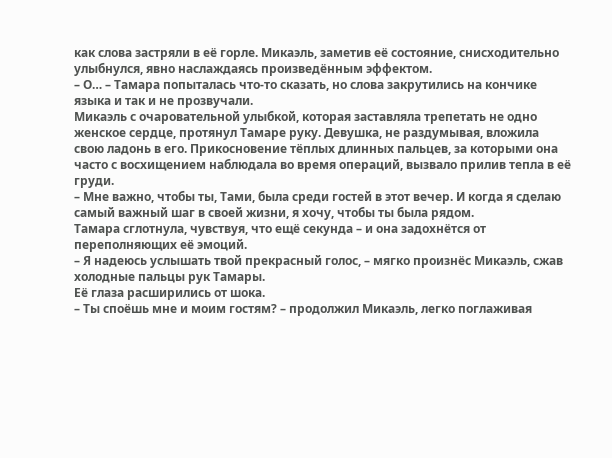как слова застряли в её горле. Микаэль, заметив её состояние, снисходительно улыбнулся, явно наслаждаясь произведённым эффектом.
– О… – Тамара попыталась что-то сказать, но слова закрутились на кончике языка и так и не прозвучали.
Микаэль с очаровательной улыбкой, которая заставляла трепетать не одно женское сердце, протянул Тамаре руку. Девушка, не раздумывая, вложила свою ладонь в его. Прикосновение тёплых длинных пальцев, за которыми она часто с восхищением наблюдала во время операций, вызвало прилив тепла в её груди.
– Мне важно, чтобы ты, Тами, была среди гостей в этот вечер. И когда я сделаю самый важный шаг в своей жизни, я хочу, чтобы ты была рядом.
Тамара сглотнула, чувствуя, что ещё секунда – и она задохнётся от переполняющих её эмоций.
– Я надеюсь услышать твой прекрасный голос, – мягко произнёс Микаэль, сжав холодные пальцы рук Тамары.
Её глаза расширились от шока.
– Ты споёшь мне и моим гостям? – продолжил Микаэль, легко поглаживая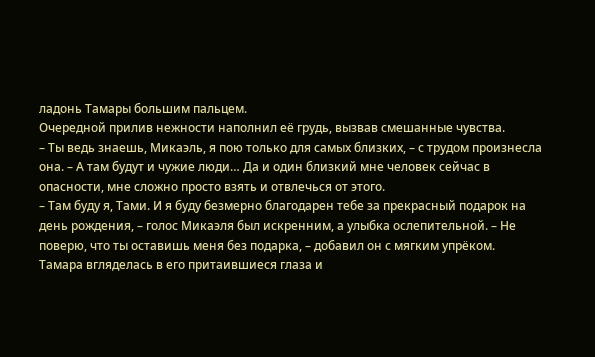ладонь Тамары большим пальцем.
Очередной прилив нежности наполнил её грудь, вызвав смешанные чувства.
– Ты ведь знаешь, Микаэль, я пою только для самых близких, – с трудом произнесла она. – А там будут и чужие люди… Да и один близкий мне человек сейчас в опасности, мне сложно просто взять и отвлечься от этого.
– Там буду я, Тами. И я буду безмерно благодарен тебе за прекрасный подарок на день рождения, – голос Микаэля был искренним, а улыбка ослепительной. – Не поверю, что ты оставишь меня без подарка, – добавил он с мягким упрёком.
Тамара вгляделась в его притаившиеся глаза и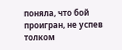поняла, что бой проигран, не успев толком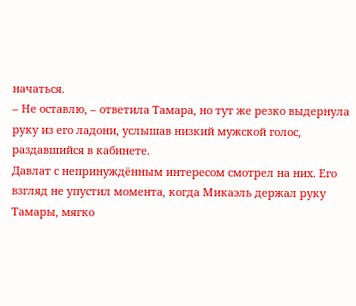начаться.
– Не оставлю, – ответила Тамара, но тут же резко выдернула руку из его ладони, услышав низкий мужской голос, раздавшийся в кабинете.
Давлат с непринуждённым интересом смотрел на них. Его взгляд не упустил момента, когда Микаэль держал руку Тамары, мягко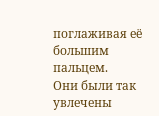поглаживая её большим пальцем.
Они были так увлечены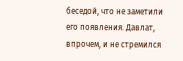беседой, что не заметили его появления. Давлат, впрочем, и не стремился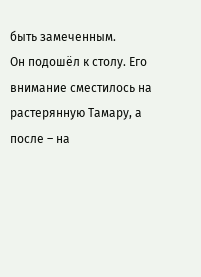быть замеченным.
Он подошёл к столу. Его внимание сместилось на растерянную Тамару, а после – на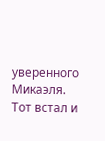уверенного Микаэля.
Тот встал и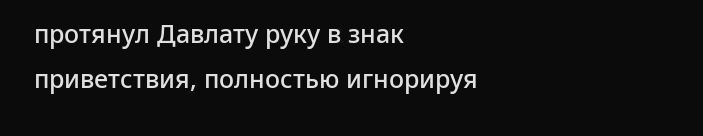протянул Давлату руку в знак приветствия, полностью игнорируя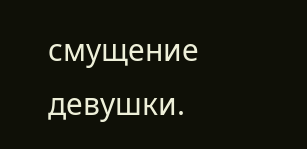смущение девушки.